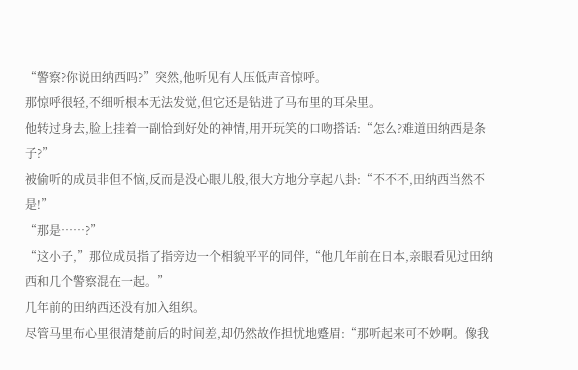“警察?你说田纳西吗?”突然,他听见有人压低声音惊呼。
那惊呼很轻,不细听根本无法发觉,但它还是钻进了马布里的耳朵里。
他转过身去,脸上挂着一副恰到好处的神情,用开玩笑的口吻搭话:“怎么?难道田纳西是条子?”
被偷听的成员非但不恼,反而是没心眼儿般,很大方地分享起八卦:“不不不,田纳西当然不是!”
“那是……?”
“这小子,”那位成员指了指旁边一个相貌平平的同伴,“他几年前在日本,亲眼看见过田纳西和几个警察混在一起。”
几年前的田纳西还没有加入组织。
尽管马里布心里很清楚前后的时间差,却仍然故作担忧地蹙眉:“那听起来可不妙啊。像我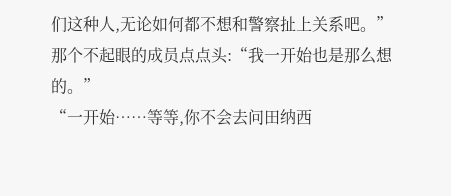们这种人,无论如何都不想和警察扯上关系吧。”
那个不起眼的成员点点头:“我一开始也是那么想的。”
“一开始……等等,你不会去问田纳西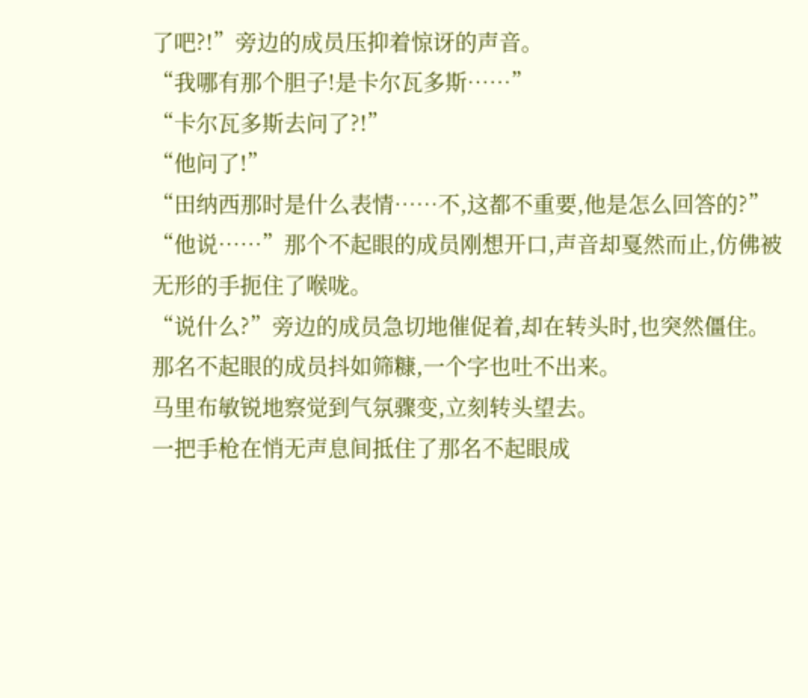了吧?!”旁边的成员压抑着惊讶的声音。
“我哪有那个胆子!是卡尔瓦多斯……”
“卡尔瓦多斯去问了?!”
“他问了!”
“田纳西那时是什么表情……不,这都不重要,他是怎么回答的?”
“他说……”那个不起眼的成员刚想开口,声音却戛然而止,仿佛被无形的手扼住了喉咙。
“说什么?”旁边的成员急切地催促着,却在转头时,也突然僵住。
那名不起眼的成员抖如筛糠,一个字也吐不出来。
马里布敏锐地察觉到气氛骤变,立刻转头望去。
一把手枪在悄无声息间抵住了那名不起眼成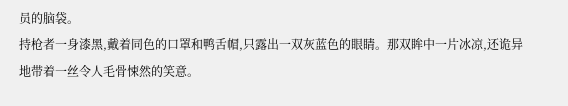员的脑袋。
持枪者一身漆黑,戴着同色的口罩和鸭舌帽,只露出一双灰蓝色的眼睛。那双眸中一片冰凉,还诡异地带着一丝令人毛骨悚然的笑意。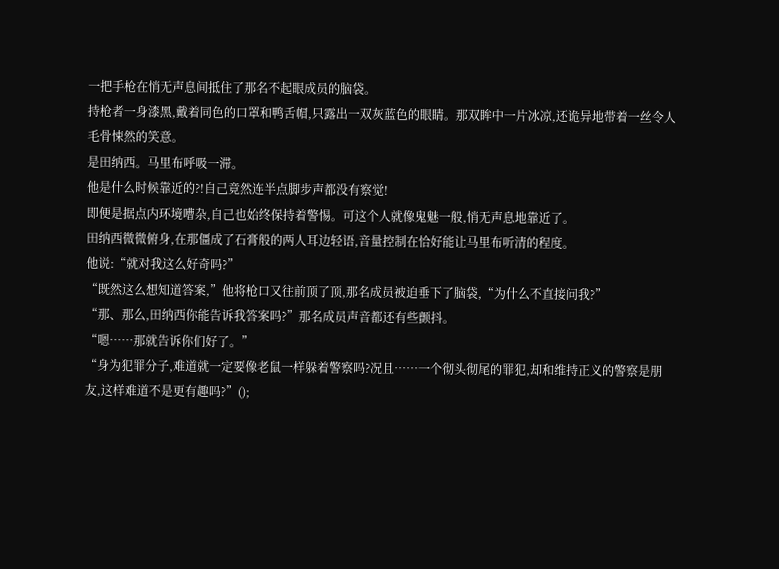一把手枪在悄无声息间抵住了那名不起眼成员的脑袋。
持枪者一身漆黑,戴着同色的口罩和鸭舌帽,只露出一双灰蓝色的眼睛。那双眸中一片冰凉,还诡异地带着一丝令人毛骨悚然的笑意。
是田纳西。马里布呼吸一滞。
他是什么时候靠近的?!自己竟然连半点脚步声都没有察觉!
即便是据点内环境嘈杂,自己也始终保持着警惕。可这个人就像鬼魅一般,悄无声息地靠近了。
田纳西微微俯身,在那僵成了石膏般的两人耳边轻语,音量控制在恰好能让马里布听清的程度。
他说:“就对我这么好奇吗?”
“既然这么想知道答案,”他将枪口又往前顶了顶,那名成员被迫垂下了脑袋,“为什么不直接问我?”
“那、那么,田纳西你能告诉我答案吗?”那名成员声音都还有些颤抖。
“嗯……那就告诉你们好了。”
“身为犯罪分子,难道就一定要像老鼠一样躲着警察吗?况且……一个彻头彻尾的罪犯,却和维持正义的警察是朋友,这样难道不是更有趣吗?”();